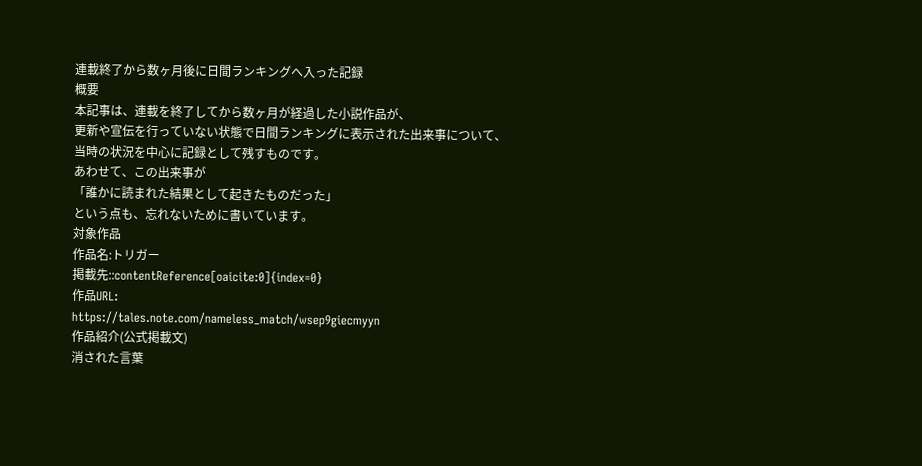連載終了から数ヶ月後に日間ランキングへ入った記録
概要
本記事は、連載を終了してから数ヶ月が経過した小説作品が、
更新や宣伝を行っていない状態で日間ランキングに表示された出来事について、
当時の状況を中心に記録として残すものです。
あわせて、この出来事が
「誰かに読まれた結果として起きたものだった」
という点も、忘れないために書いています。
対象作品
作品名:トリガー
掲載先::contentReference[oaicite:0]{index=0}
作品URL:
https://tales.note.com/nameless_match/wsep9giecmyyn
作品紹介(公式掲載文)
消された言葉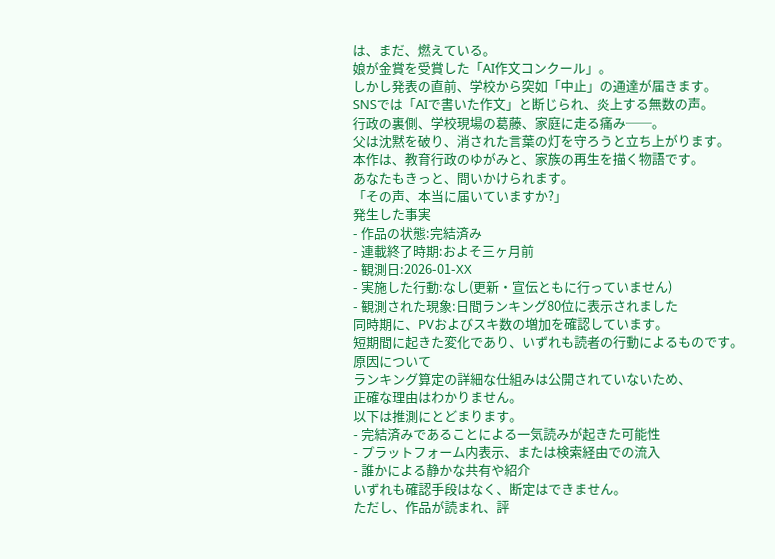は、まだ、燃えている。
娘が金賞を受賞した「AI作文コンクール」。
しかし発表の直前、学校から突如「中止」の通達が届きます。
SNSでは「AIで書いた作文」と断じられ、炎上する無数の声。
行政の裏側、学校現場の葛藤、家庭に走る痛み──。
父は沈黙を破り、消された言葉の灯を守ろうと立ち上がります。
本作は、教育行政のゆがみと、家族の再生を描く物語です。
あなたもきっと、問いかけられます。
「その声、本当に届いていますか?」
発生した事実
- 作品の状態:完結済み
- 連載終了時期:およそ三ヶ月前
- 観測日:2026-01-XX
- 実施した行動:なし(更新・宣伝ともに行っていません)
- 観測された現象:日間ランキング80位に表示されました
同時期に、PVおよびスキ数の増加を確認しています。
短期間に起きた変化であり、いずれも読者の行動によるものです。
原因について
ランキング算定の詳細な仕組みは公開されていないため、
正確な理由はわかりません。
以下は推測にとどまります。
- 完結済みであることによる一気読みが起きた可能性
- プラットフォーム内表示、または検索経由での流入
- 誰かによる静かな共有や紹介
いずれも確認手段はなく、断定はできません。
ただし、作品が読まれ、評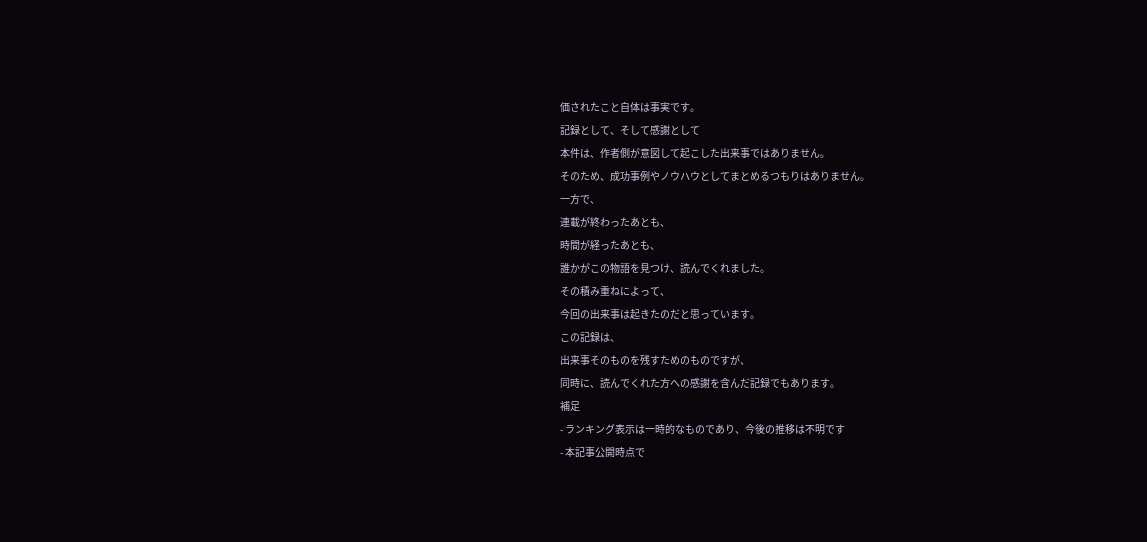価されたこと自体は事実です。
記録として、そして感謝として
本件は、作者側が意図して起こした出来事ではありません。
そのため、成功事例やノウハウとしてまとめるつもりはありません。
一方で、
連載が終わったあとも、
時間が経ったあとも、
誰かがこの物語を見つけ、読んでくれました。
その積み重ねによって、
今回の出来事は起きたのだと思っています。
この記録は、
出来事そのものを残すためのものですが、
同時に、読んでくれた方への感謝を含んだ記録でもあります。
補足
- ランキング表示は一時的なものであり、今後の推移は不明です
- 本記事公開時点で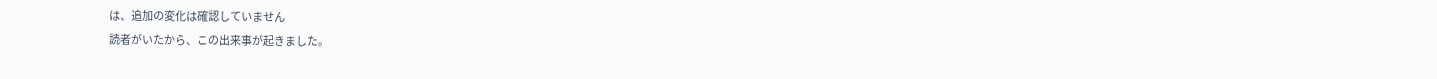は、追加の変化は確認していません
読者がいたから、この出来事が起きました。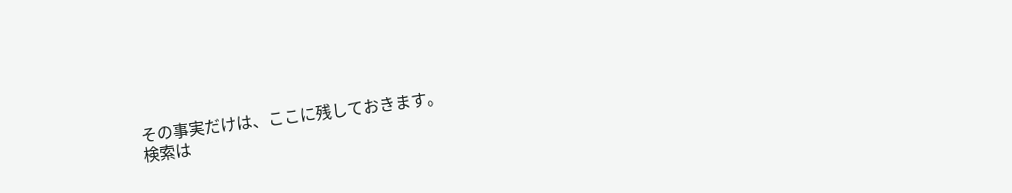その事実だけは、ここに残しておきます。
検索は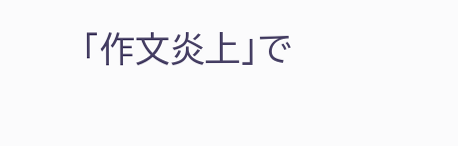「作文炎上」で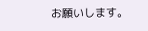お願いします。